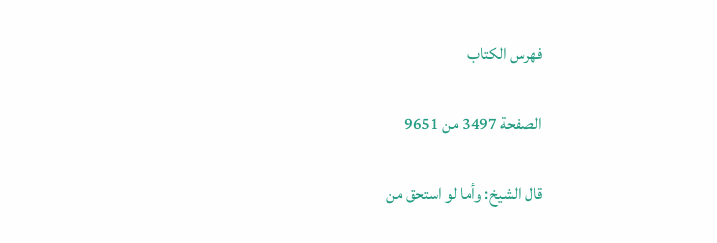فهرس الكتاب

الصفحة 3497 من 9651

قال الشيخ: وأما لو استحق من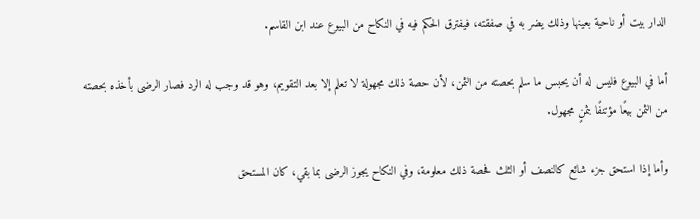الدار بيت أو ناحية بعينها وذلك يضر به في صفقته، فيفترق الحكم فيه في النكاح من البيوع عند ابن القاسم.

أما في البيوع فليس له أن يحبس ما سلم بحصته من الثمن، لأن حصة ذلك مجهولة لا تعلم إلا بعد التقويم، وهو قد وجب له الرد فصار الرضى بأخذه بحصته من الثمن بيعًا مؤتنفًا بثمنٍ مجهول.

وأما إذا استحق جزء شائع كالنصف أو الثلث فحصة ذلك معلومة، وفي النكاح يجوز الرضى بما بقي، كان المستحق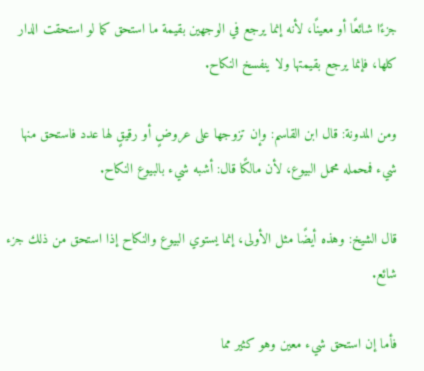جزءًا شائعًا أو معينًا، لأنه إنما يرجع في الوجهين بقيمة ما استحق كما لو استحقت الدار كلها، فإنما يرجع بقيمتها ولا ينفسخ النكاح.

ومن المدونة: قال ابن القاسم: وإن تزوجها على عروضٍ أو رقيقٍ لها عدد فاستحق منها شيء فمحمله محمل البيوع، لأن مالكًا قال: أشبه شيء بالبيوع النكاح.

قال الشيخ: وهذه أيضًا مثل الأولى، إنما يستوي البيوع والنكاح إذا استحق من ذلك جزء شائع.

فأما إن استحق شيء معين وهو كثير مما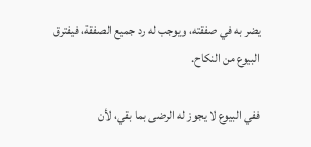يضر به في صفقته، ويوجب له رد جميع الصفقة، فيفترق البيوع من النكاح.

ففي البيوع لا يجوز له الرضى بما بقي، لأن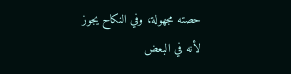حصته مجهولة، وفي النكاح يجوز لأنه في البعض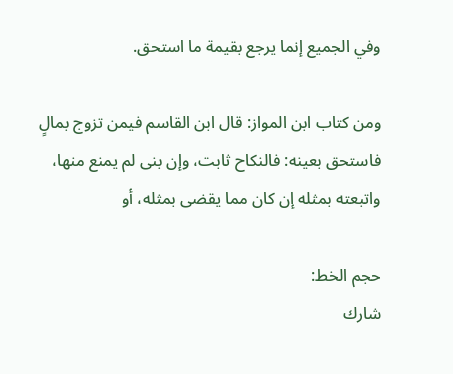وفي الجميع إنما يرجع بقيمة ما استحق.

ومن كتاب ابن المواز: قال ابن القاسم فيمن تزوج بمالٍ فاستحق بعينه: فالنكاح ثابت، وإن بنى لم يمنع منها، واتبعته بمثله إن كان مما يقضى بمثله، أو

حجم الخط:
شارك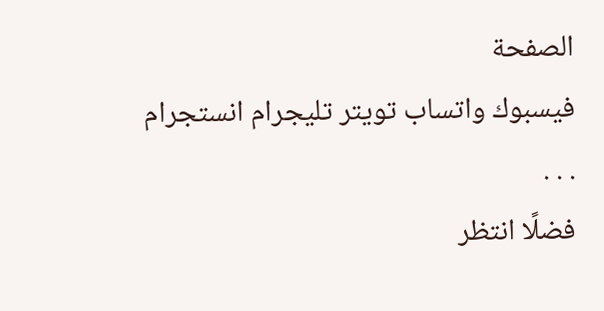الصفحة
فيسبوك واتساب تويتر تليجرام انستجرام
. . .
فضلًا انتظر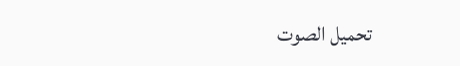تحميل الصوت